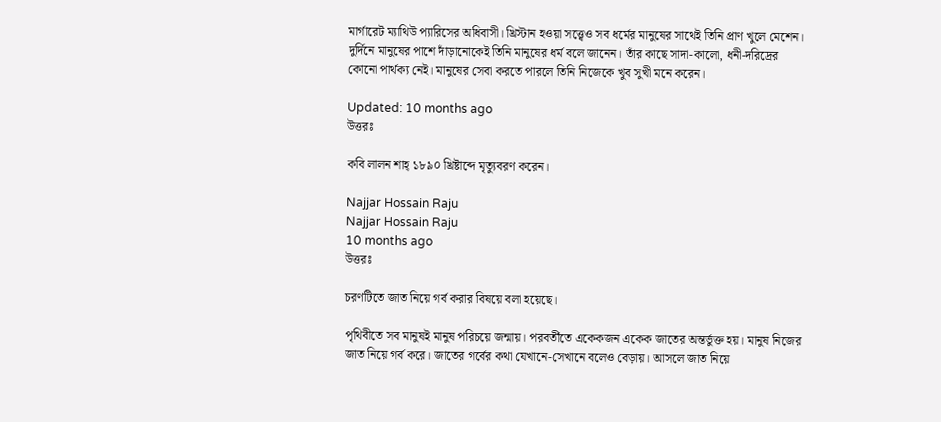মার্গারেট ম্যাথিউ প্যারিসের অধিবাসী। খ্রিস্টান হওয়া সত্ত্বেও সব ধর্মের মানুষের সাথেই তিনি প্রাণ খুলে মেশেন। দুর্দিনে মানুষের পাশে দাঁড়ানোকেই তিনি মানুষের ধর্ম বলে জানেন। তাঁর কাছে সাদা-কালো, ধনী-দরিদ্রের কোনো পার্থক্য নেই। মানুষের সেবা করতে পারলে তিনি নিজেকে খুব সুখী মনে করেন।

Updated: 10 months ago
উত্তরঃ

কবি লালন শাহ্ ১৮৯০ খ্রিষ্টাব্দে মৃত্যুবরণ করেন।

Najjar Hossain Raju
Najjar Hossain Raju
10 months ago
উত্তরঃ

চরণটিতে জাত নিয়ে গর্ব করার বিষয়ে বলা হয়েছে।

পৃথিবীতে সব মানুষই মানুষ পরিচয়ে জন্মায়। পরবর্তীতে একেকজন একেক জাতের অন্তর্ভুক্ত হয়। মানুষ নিজের জাত নিয়ে গর্ব করে। জাতের গর্বের কথা যেখানে-সেখানে বলেও বেড়ায়। আসলে জাত নিয়ে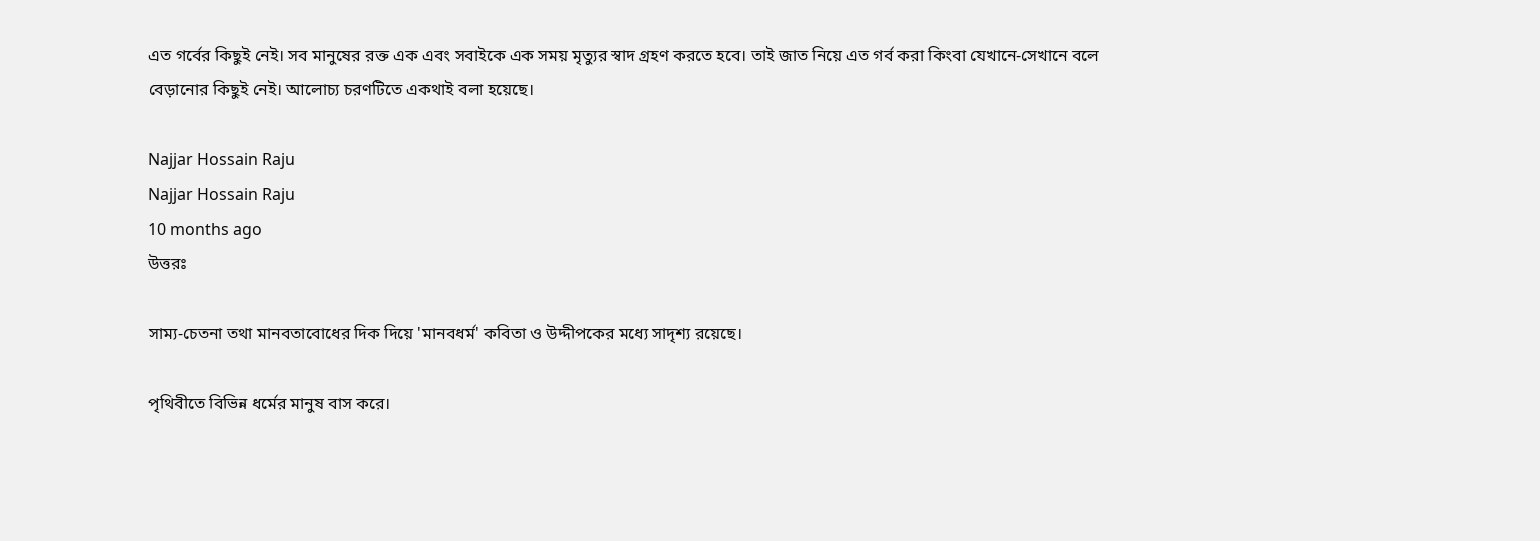এত গর্বের কিছুই নেই। সব মানুষের রক্ত এক এবং সবাইকে এক সময় মৃত্যুর স্বাদ গ্রহণ করতে হবে। তাই জাত নিয়ে এত গর্ব করা কিংবা যেখানে-সেখানে বলে বেড়ানোর কিছুই নেই। আলোচ্য চরণটিতে একথাই বলা হয়েছে।

Najjar Hossain Raju
Najjar Hossain Raju
10 months ago
উত্তরঃ

সাম্য-চেতনা তথা মানবতাবোধের দিক দিয়ে 'মানবধর্ম' কবিতা ও উদ্দীপকের মধ্যে সাদৃশ্য রয়েছে।

পৃথিবীতে বিভিন্ন ধর্মের মানুষ বাস করে।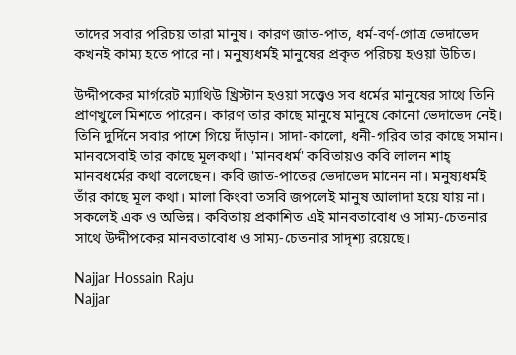তাদের সবার পরিচয় তারা মানুষ। কারণ জাত-পাত, ধর্ম-বর্ণ-গোত্র ভেদাভেদ কখনই কাম্য হতে পারে না। মনুষ্যধর্মই মানুষের প্রকৃত পরিচয় হওয়া উচিত।

উদ্দীপকের মার্গরেট ম্যাথিউ খ্রিস্টান হওয়া সত্ত্বেও সব ধর্মের মানুষের সাথে তিনি প্রাণখুলে মিশতে পারেন। কারণ তার কাছে মানুষে মানুষে কোনো ভেদাভেদ নেই। তিনি দুর্দিনে সবার পাশে গিয়ে দাঁড়ান। সাদা-কালো, ধনী-গরিব তার কাছে সমান। মানবসেবাই তার কাছে মূলকথা। 'মানবধর্ম' কবিতায়ও কবি লালন শাহ্ মানবধর্মের কথা বলেছেন। কবি জাত-পাতের ভেদাভেদ মানেন না। মনুষ্যধর্মই তাঁর কাছে মূল কথা। মালা কিংবা তসবি জপলেই মানুষ আলাদা হয়ে যায় না। সকলেই এক ও অভিন্ন। কবিতায় প্রকাশিত এই মানবতাবোধ ও সাম্য-চেতনার সাথে উদ্দীপকের মানবতাবোধ ও সাম্য-চেতনার সাদৃশ্য রয়েছে।

Najjar Hossain Raju
Najjar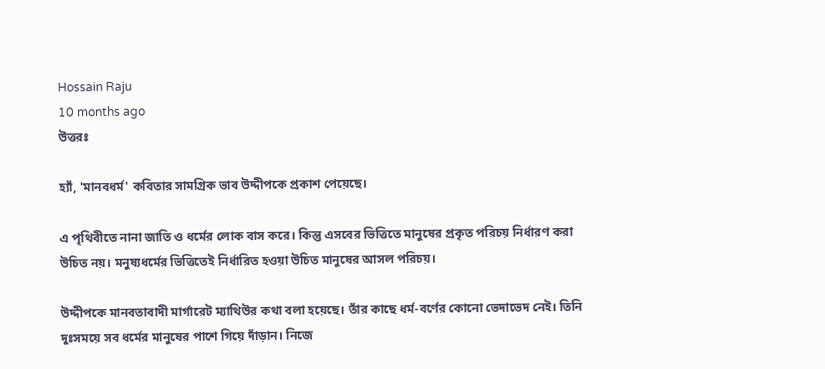Hossain Raju
10 months ago
উত্তরঃ

হ্যাঁ, 'মানবধর্ম' কবিতার সামগ্রিক ভাব উদ্দীপকে প্রকাশ পেয়েছে।

এ পৃথিবীতে নানা জাতি ও ধর্মের লোক বাস করে। কিন্তু এসবের ভিত্তিতে মানুষের প্রকৃত পরিচয় নির্ধারণ করা উচিত নয়। মনুষ্যধর্মের ভিত্তিতেই নির্ধারিত হওয়া উচিত মানুষের আসল পরিচয়।

উদ্দীপকে মানবতাবাদী মার্গারেট ম্যাথিউর কথা বলা হয়েছে। তাঁর কাছে ধর্ম-বর্ণের কোনো ভেদাভেদ নেই। তিনি দুঃসময়ে সব ধর্মের মানুষের পাশে গিয়ে দাঁড়ান। নিজে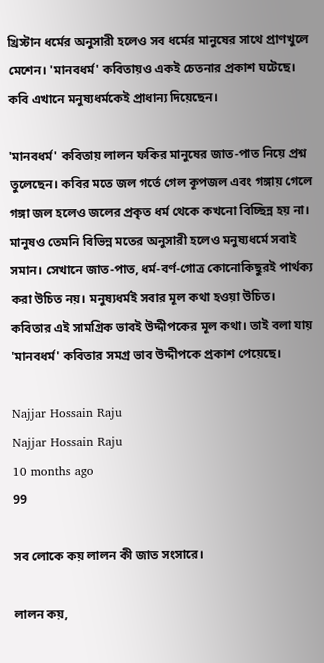খ্রিস্টান ধর্মের অনুসারী হলেও সব ধর্মের মানুষের সাথে প্রাণখুলে মেশেন। 'মানবধর্ম' কবিতায়ও একই চেতনার প্রকাশ ঘটেছে। কবি এখানে মনুষ্যধর্মকেই প্রাধান্য দিয়েছেন।

'মানবধর্ম' কবিতায় লালন ফকির মানুষের জাত-পাত নিয়ে প্রশ্ন তুলেছেন। কবির মতে জল গর্তে গেল কূপজল এবং গঙ্গায় গেলে গঙ্গা জল হলেও জলের প্রকৃত ধর্ম থেকে কখনো বিচ্ছিন্ন হয় না। মানুষও তেমনি বিভিন্ন মতের অনুসারী হলেও মনুষ্যধর্মে সবাই সমান। সেখানে জাত-পাত, ধর্ম-বর্ণ-গোত্র কোনোকিছুরই পার্থক্য করা উচিত নয়। মনুষ্যধর্মই সবার মূল কথা হওয়া উচিত। কবিতার এই সামগ্রিক ভাবই উদ্দীপকের মূল কথা। তাই বলা যায় 'মানবধর্ম' কবিতার সমগ্র ভাব উদ্দীপকে প্রকাশ পেয়েছে।

Najjar Hossain Raju
Najjar Hossain Raju
10 months ago
99

সব লোকে কয় লালন কী জাত সংসারে।

লালন কয়,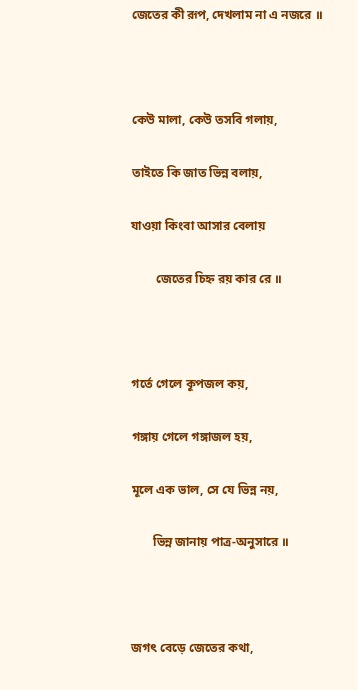জেতের কী রূপ, দেখলাম না এ নজরে ॥



কেউ মালা, কেউ তসবি গলায়,

তাইতে কি জাত ভিন্ন বলায়,

যাওয়া কিংবা আসার বেলায়

        জেতের চিহ্ন রয় কার রে ॥



গর্তে গেলে কূপজল কয়,

গঙ্গায় গেলে গঙ্গাজল হয়,

মূলে এক ভাল, সে যে ভিন্ন নয়,

       ভিন্ন জানায় পাত্র-অনুসারে ॥



জগৎ বেড়ে জেতের কথা,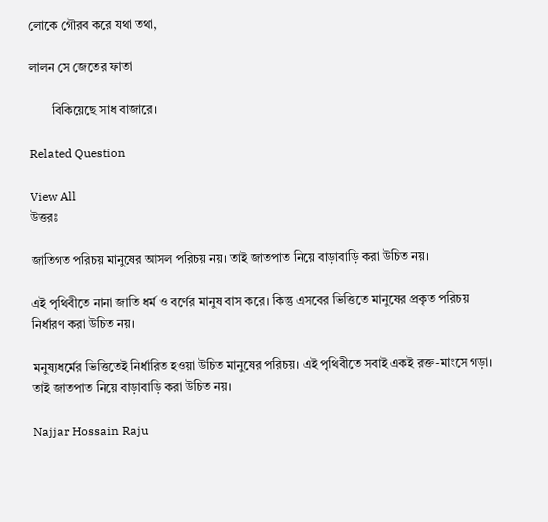লোকে গৌরব করে যথা তথা,

লালন সে জেতের ফাতা

       বিকিয়েছে সাধ বাজারে।

Related Question

View All
উত্তরঃ

জাতিগত পরিচয় মানুষের আসল পরিচয় নয়। তাই জাতপাত নিয়ে বাড়াবাড়ি করা উচিত নয়।

এই পৃথিবীতে নানা জাতি ধর্ম ও বর্ণের মানুষ বাস করে। কিন্তু এসবের ভিত্তিতে মানুষের প্রকৃত পরিচয় নির্ধারণ করা উচিত নয়।

মনুষ্যধর্মের ভিত্তিতেই নির্ধারিত হওয়া উচিত মানুষের পরিচয়। এই পৃথিবীতে সবাই একই রক্ত-মাংসে গড়া। তাই জাতপাত নিয়ে বাড়াবাড়ি করা উচিত নয়।

Najjar Hossain Raju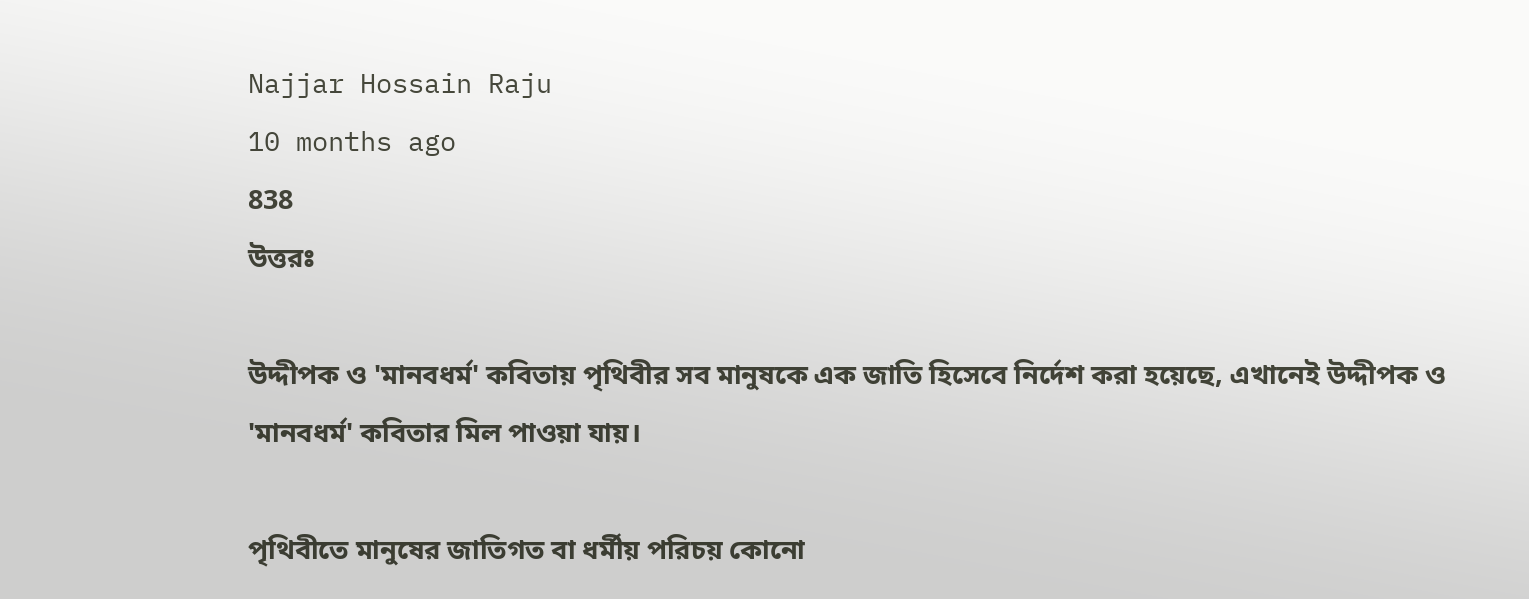Najjar Hossain Raju
10 months ago
838
উত্তরঃ

উদ্দীপক ও 'মানবধর্ম' কবিতায় পৃথিবীর সব মানুষকে এক জাতি হিসেবে নির্দেশ করা হয়েছে, এখানেই উদ্দীপক ও 'মানবধর্ম' কবিতার মিল পাওয়া যায়।

পৃথিবীতে মানুষের জাতিগত বা ধর্মীয় পরিচয় কোনো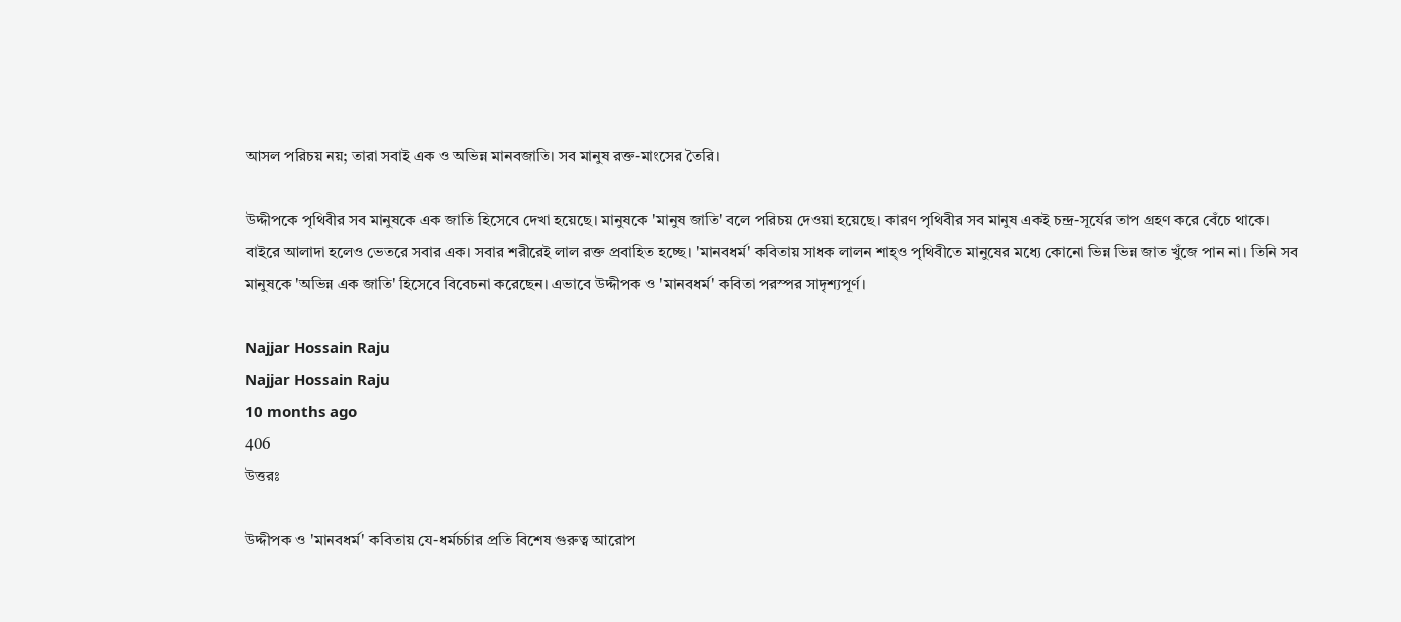আসল পরিচয় নয়; তারা সবাই এক ও অভিন্ন মানবজাতি। সব মানুষ রক্ত-মাংসের তৈরি।

উদ্দীপকে পৃথিবীর সব মানুষকে এক জাতি হিসেবে দেখা হয়েছে। মানুষকে 'মানুষ জাতি' বলে পরিচয় দেওয়া হয়েছে। কারণ পৃথিবীর সব মানুষ একই চন্দ্র-সূর্যের তাপ গ্রহণ করে বেঁচে থাকে। বাইরে আলাদা হলেও ভেতরে সবার এক। সবার শরীরেই লাল রক্ত প্রবাহিত হচ্ছে। 'মানবধর্ম' কবিতায় সাধক লালন শাহ্ও পৃথিবীতে মানুষের মধ্যে কোনো ভিন্ন ভিন্ন জাত খুঁজে পান না। তিনি সব মানুষকে 'অভিন্ন এক জাতি' হিসেবে বিবেচনা করেছেন। এভাবে উদ্দীপক ও 'মানবধর্ম' কবিতা পরস্পর সাদৃশ্যপূর্ণ।

Najjar Hossain Raju
Najjar Hossain Raju
10 months ago
406
উত্তরঃ

উদ্দীপক ও 'মানবধর্ম' কবিতায় যে-ধর্মচর্চার প্রতি বিশেষ গুরুত্ব আরোপ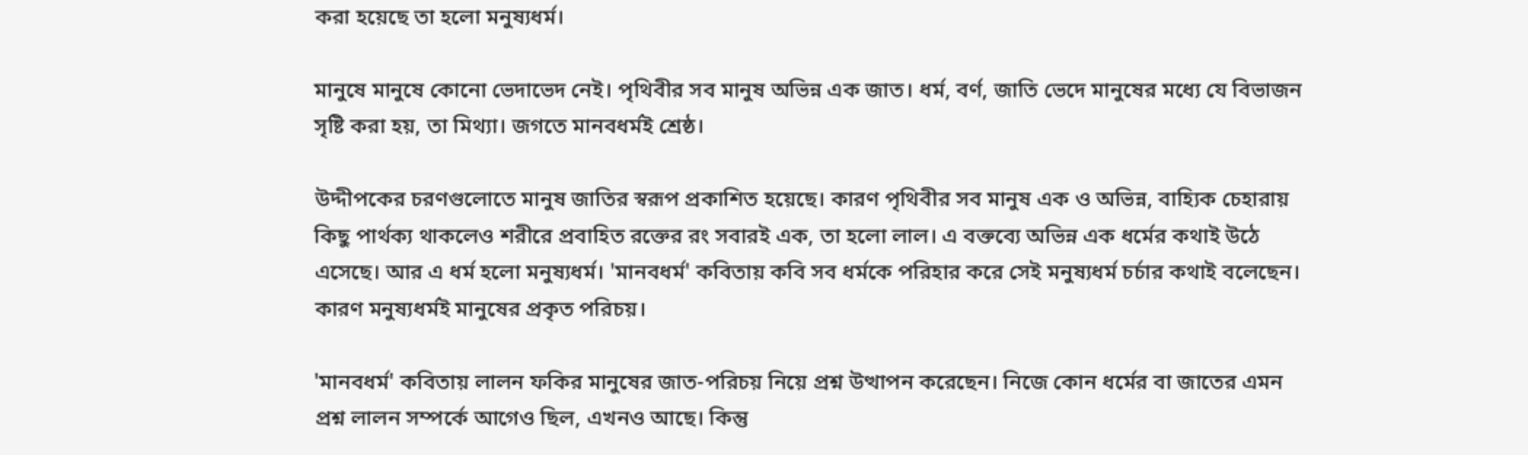করা হয়েছে তা হলো মনুষ্যধর্ম।

মানুষে মানুষে কোনো ভেদাভেদ নেই। পৃথিবীর সব মানুষ অভিন্ন এক জাত। ধর্ম, বর্ণ, জাতি ভেদে মানুষের মধ্যে যে বিভাজন সৃষ্টি করা হয়, তা মিথ্যা। জগতে মানবধর্মই শ্রেষ্ঠ।

উদ্দীপকের চরণগুলোতে মানুষ জাতির স্বরূপ প্রকাশিত হয়েছে। কারণ পৃথিবীর সব মানুষ এক ও অভিন্ন, বাহ্যিক চেহারায় কিছু পার্থক্য থাকলেও শরীরে প্রবাহিত রক্তের রং সবারই এক, তা হলো লাল। এ বক্তব্যে অভিন্ন এক ধর্মের কথাই উঠে এসেছে। আর এ ধর্ম হলো মনুষ্যধর্ম। 'মানবধর্ম' কবিতায় কবি সব ধর্মকে পরিহার করে সেই মনুষ্যধর্ম চর্চার কথাই বলেছেন। কারণ মনুষ্যধর্মই মানুষের প্রকৃত পরিচয়।

'মানবধর্ম' কবিতায় লালন ফকির মানুষের জাত-পরিচয় নিয়ে প্রশ্ন উত্থাপন করেছেন। নিজে কোন ধর্মের বা জাতের এমন প্রশ্ন লালন সম্পর্কে আগেও ছিল, এখনও আছে। কিন্তু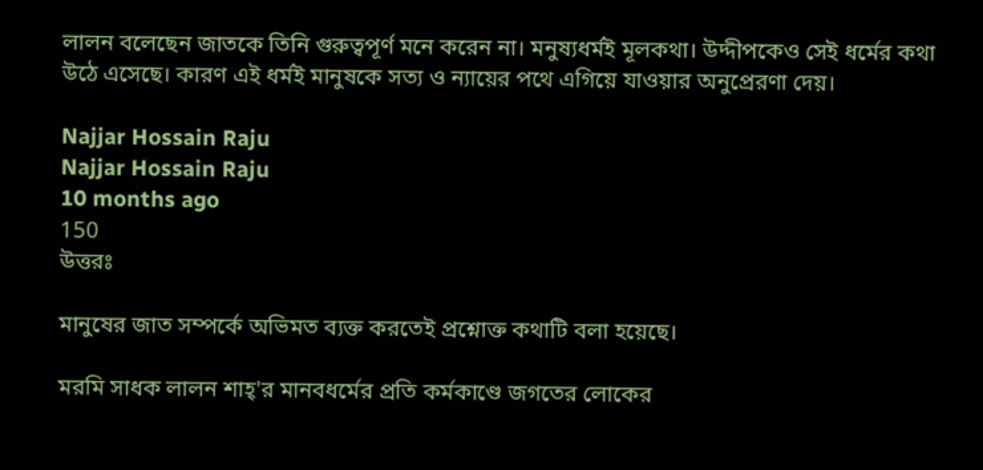লালন বলেছেন জাতকে তিনি গুরুত্বপূর্ণ মনে করেন না। মনুষ্যধর্মই মূলকথা। উদ্দীপকেও সেই ধর্মের কথা উঠে এসেছে। কারণ এই ধর্মই মানুষকে সত্য ও ন্যায়ের পথে এগিয়ে যাওয়ার অনুপ্রেরণা দেয়।

Najjar Hossain Raju
Najjar Hossain Raju
10 months ago
150
উত্তরঃ

মানুষের জাত সম্পর্কে অভিমত ব্যক্ত করতেই প্রশ্নোক্ত কথাটি বলা হয়েছে।

মরমি সাধক লালন শাহ্'র মানবধর্মের প্রতি কর্মকাণ্ডে জগতের লোকের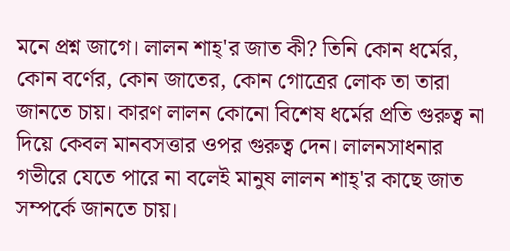মনে প্রশ্ন জাগে। লালন শাহ্'র জাত কী? তিনি কোন ধর্মের, কোন বর্ণের, কোন জাতের, কোন গোত্রের লোক তা তারা জানতে চায়। কারণ লালন কোনো বিশেষ ধর্মের প্রতি গুরুত্ব না দিয়ে কেবল মানবসত্তার ওপর গুরুত্ব দেন। লালনসাধনার গভীরে যেতে পারে না বলেই মানুষ লালন শাহ্'র কাছে জাত সম্পর্কে জানতে চায়।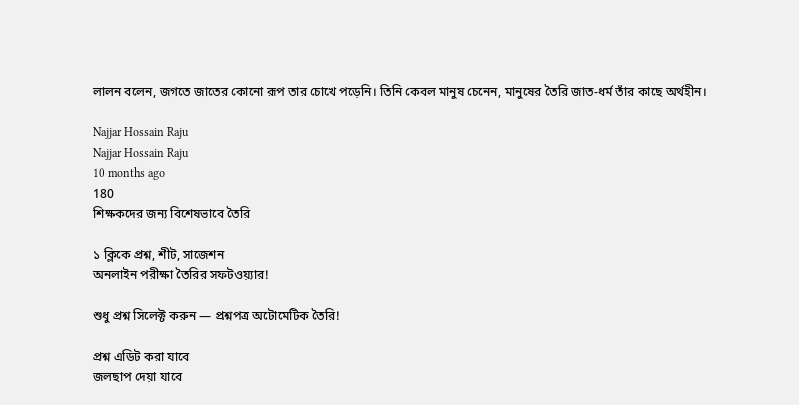লালন বলেন, জগতে জাতের কোনো রূপ তার চোখে পড়েনি। তিনি কেবল মানুষ চেনেন, মানুষের তৈরি জাত-ধর্ম তাঁর কাছে অর্থহীন।

Najjar Hossain Raju
Najjar Hossain Raju
10 months ago
180
শিক্ষকদের জন্য বিশেষভাবে তৈরি

১ ক্লিকে প্রশ্ন, শীট, সাজেশন
অনলাইন পরীক্ষা তৈরির সফটওয়্যার!

শুধু প্রশ্ন সিলেক্ট করুন — প্রশ্নপত্র অটোমেটিক তৈরি!

প্রশ্ন এডিট করা যাবে
জলছাপ দেয়া যাবে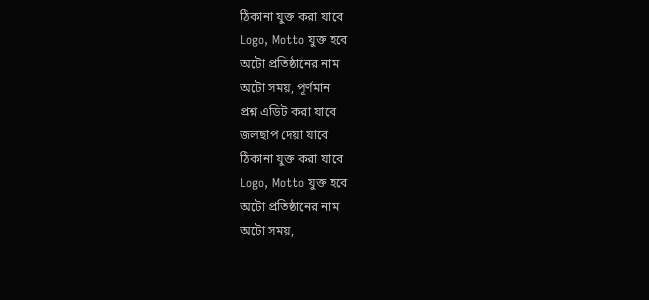ঠিকানা যুক্ত করা যাবে
Logo, Motto যুক্ত হবে
অটো প্রতিষ্ঠানের নাম
অটো সময়, পূর্ণমান
প্রশ্ন এডিট করা যাবে
জলছাপ দেয়া যাবে
ঠিকানা যুক্ত করা যাবে
Logo, Motto যুক্ত হবে
অটো প্রতিষ্ঠানের নাম
অটো সময়,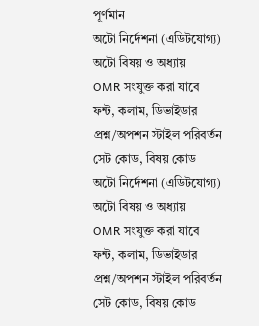পূর্ণমান
অটো নির্দেশনা (এডিটযোগ্য)
অটো বিষয় ও অধ্যায়
OMR সংযুক্ত করা যাবে
ফন্ট, কলাম, ডিভাইডার
প্রশ্ন/অপশন স্টাইল পরিবর্তন
সেট কোড, বিষয় কোড
অটো নির্দেশনা (এডিটযোগ্য)
অটো বিষয় ও অধ্যায়
OMR সংযুক্ত করা যাবে
ফন্ট, কলাম, ডিভাইডার
প্রশ্ন/অপশন স্টাইল পরিবর্তন
সেট কোড, বিষয় কোড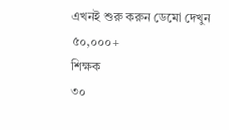এখনই শুরু করুন ডেমো দেখুন
৫০,০০০+
শিক্ষক
৩০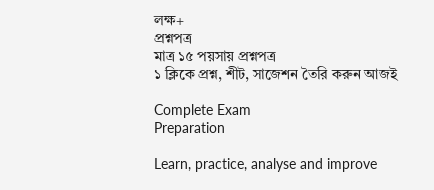লক্ষ+
প্রশ্নপত্র
মাত্র ১৫ পয়সায় প্রশ্নপত্র
১ ক্লিকে প্রশ্ন, শীট, সাজেশন তৈরি করুন আজই

Complete Exam
Preparation

Learn, practice, analyse and improve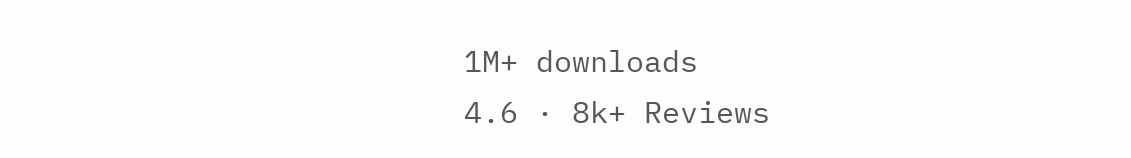1M+ downloads
4.6 · 8k+ Reviews